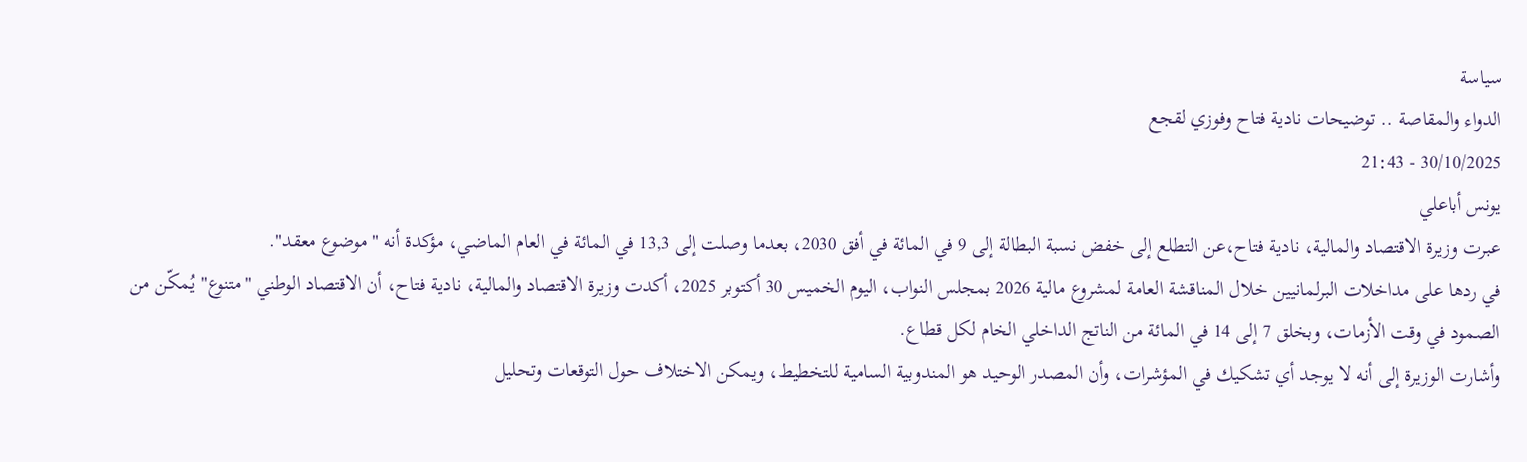سياسة
الدواء والمقاصة .. توضيحات نادية فتاح وفوزي لقجع
30/10/2025 - 21:43
يونس أباعلي
عبرت وزيرة الاقتصاد والمالية، نادية فتاح،عن التطلع إلى خفض نسبة البطالة إلى 9 في المائة في أفق 2030، بعدما وصلت إلى 13,3 في المائة في العام الماضي، مؤكدة أنه "موضوع معقد".
في ردها على مداخلات البرلمانيين خلال المناقشة العامة لمشروع مالية 2026 بمجلس النواب، اليوم الخميس 30 أكتوبر 2025، أكدت وزيرة الاقتصاد والمالية، نادية فتاح، أن الاقتصاد الوطني "متنوع" يُمكّن من الصمود في وقت الأزمات، وبخلق 7 إلى 14 في المائة من الناتج الداخلي الخام لكل قطاع.
وأشارت الوزيرة إلى أنه لا يوجد أي تشكيك في المؤشرات، وأن المصدر الوحيد هو المندوبية السامية للتخطيط، ويمكن الاختلاف حول التوقعات وتحليل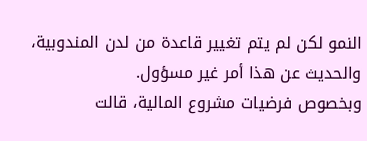النمو لكن لم يتم تغيير قاعدة من لدن المندوبية، والحديث عن هذا أمر غير مسؤول.
وبخصوص فرضيات مشروع المالية، قالت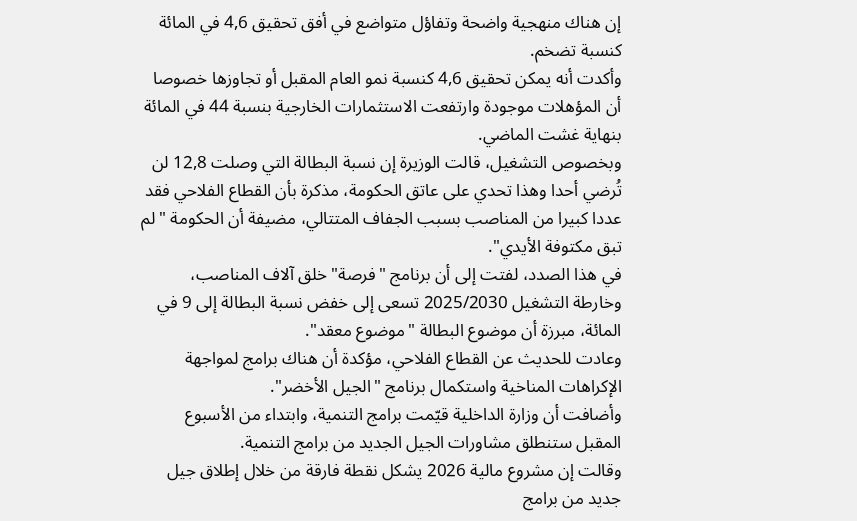إن هناك منهجية واضحة وتفاؤل متواضع في أفق تحقيق 4,6 في المائة كنسبة تضخم.
وأكدت أنه يمكن تحقيق 4,6 كنسبة نمو العام المقبل أو تجاوزها خصوصا أن المؤهلات موجودة وارتفعت الاستثمارات الخارجية بنسبة 44 في المائة بنهاية غشت الماضي.
وبخصوص التشغيل، قالت الوزيرة إن نسبة البطالة التي وصلت 12,8 لن تُرضي أحدا وهذا تحدي على عاتق الحكومة، مذكرة بأن القطاع الفلاحي فقد عددا كبيرا من المناصب بسبب الجفاف المتتالي، مضيفة أن الحكومة "لم تبق مكتوفة الأيدي".
في هذا الصدد، لفتت إلى أن برنامج "فرصة" خلق آلاف المناصب، وخارطة التشغيل 2025/2030 تسعى إلى خفض نسبة البطالة إلى 9 في المائة، مبرزة أن موضوع البطالة "موضوع معقد".
وعادت للحديث عن القطاع الفلاحي، مؤكدة أن هناك برامج لمواجهة الإكراهات المناخية واستكمال برنامج "الجيل الأخضر".
وأضافت أن وزارة الداخلية قيّمت برامج التنمية، وابتداء من الأسبوع المقبل ستنطلق مشاورات الجيل الجديد من برامج التنمية.
وقالت إن مشروع مالية 2026 يشكل نقطة فارقة من خلال إطلاق جيل جديد من برامج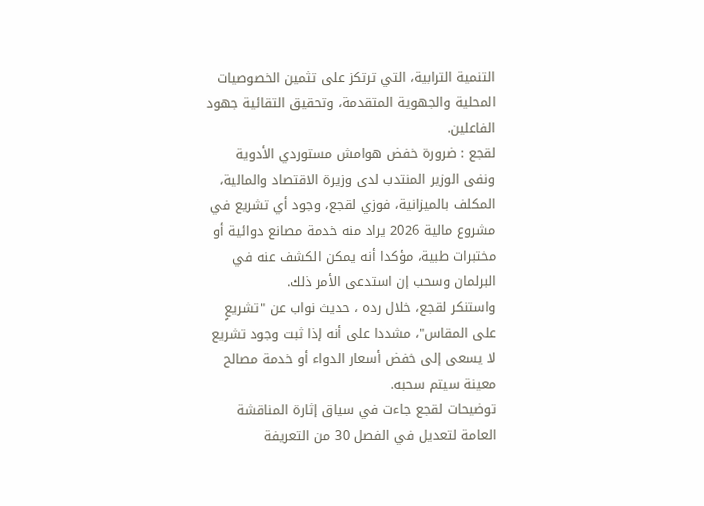التنمية الترابية، التي ترتكز على تثمين الخصوصيات المحلية والجهوية المتقدمة، وتحقيق التقائية جهود الفاعلين.
لقجع : ضرورة خفض هوامش مستوردي الأدوية
ونفى الوزير المنتدب لدى وزيرة الاقتصاد والمالية، المكلف بالميزانية، فوزي لقجع، وجود أي تشريع في مشروع مالية 2026 يراد منه خدمة مصانع دوائية أو مختبرات طبية، مؤكدا أنه يمكن الكشف عنه في البرلمان وسحب إن استدعى الأمر ذلك.
واستنكر لقجع، خلال رده ، حديث نواب عن "تشريعٍ على المقاس"، مشددا على أنه إذا ثبت وجود تشريع لا يسعى إلى خفض أسعار الدواء أو خدمة مصالح معينة سيتم سحبه.
توضيحات لقجع جاءت في سياق إثارة المناقشة العامة لتعديل في الفصل 30 من التعريفة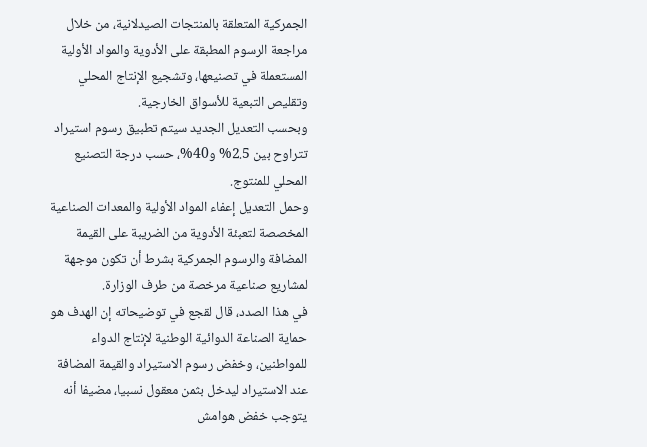الجمركية المتعلقة بالمنتجات الصيدلانية، من خلال مراجعة الرسوم المطبقة على الأدوية والمواد الأولية المستعملة في تصنيعها، وتشجيع الإنتاج المحلي وتقليص التبعية للأسواق الخارجية.
وبحسب التعديل الجديد سيتم تطبيق رسوم استيراد تتراوح بين 2.5% و40%، حسب درجة التصنيع المحلي للمنتوج.
وحمل التعديل إعفاء المواد الأولية والمعدات الصناعية المخصصة لتعبئة الأدوية من الضريبة على القيمة المضافة والرسوم الجمركية بشرط أن تكون موجهة لمشاريع صناعية مرخصة من طرف الوزارة.
في هذا الصدد، قال لقجع في توضيحاته إن الهدف هو حماية الصناعة الدوائية الوطنية لإنتاج الدواء للمواطنين، وخفض رسوم الاستيراد والقيمة المضافة عند الاستيراد ليدخل بثمن معقول نسبيا، مضيفا أنه يتوجب خفض هوامش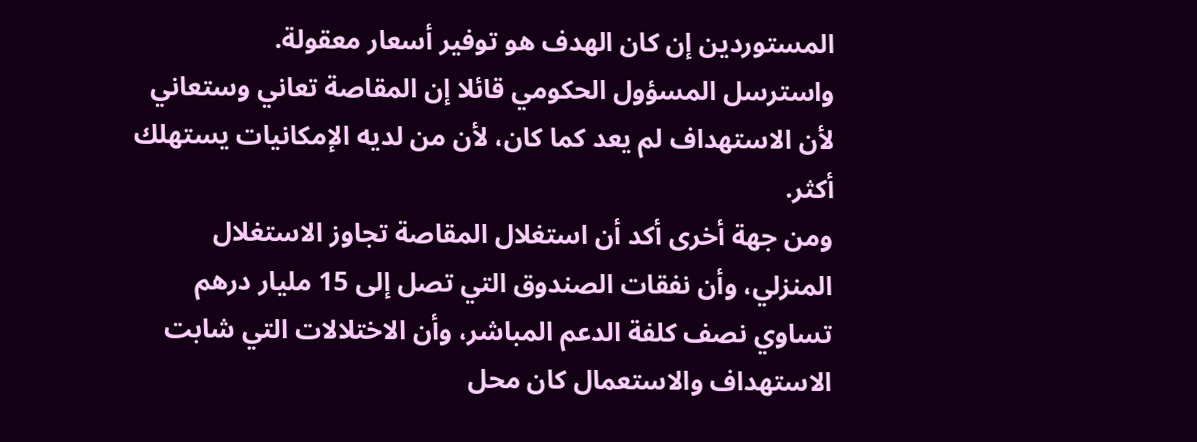المستوردين إن كان الهدف هو توفير أسعار معقولة.
واسترسل المسؤول الحكومي قائلا إن المقاصة تعاني وستعاني لأن الاستهداف لم يعد كما كان، لأن من لديه الإمكانيات يستهلك أكثر.
ومن جهة أخرى أكد أن استغلال المقاصة تجاوز الاستغلال المنزلي، وأن نفقات الصندوق التي تصل إلى 15 مليار درهم تساوي نصف كلفة الدعم المباشر، وأن الاختلالات التي شابت الاستهداف والاستعمال كان محل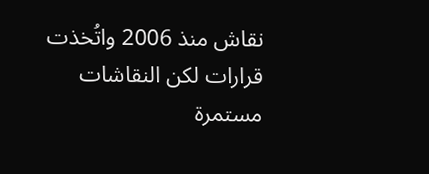نقاش منذ 2006 واتُخذت قرارات لكن النقاشات مستمرة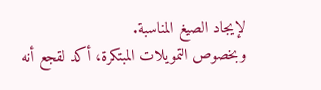لإيجاد الصيغ المناسبة.
وبخصوص التمويلات المبتكرة، أكد لقجع أنه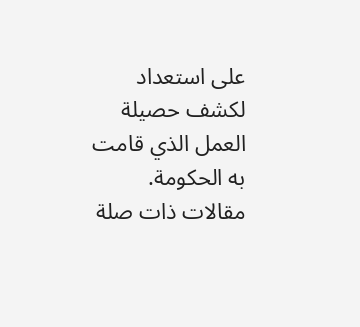على استعداد لكشف حصيلة العمل الذي قامت به الحكومة.
مقالات ذات صلة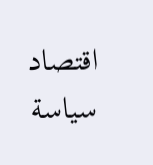اقتصاد
سياسة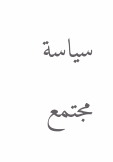سياسة
مجتمع